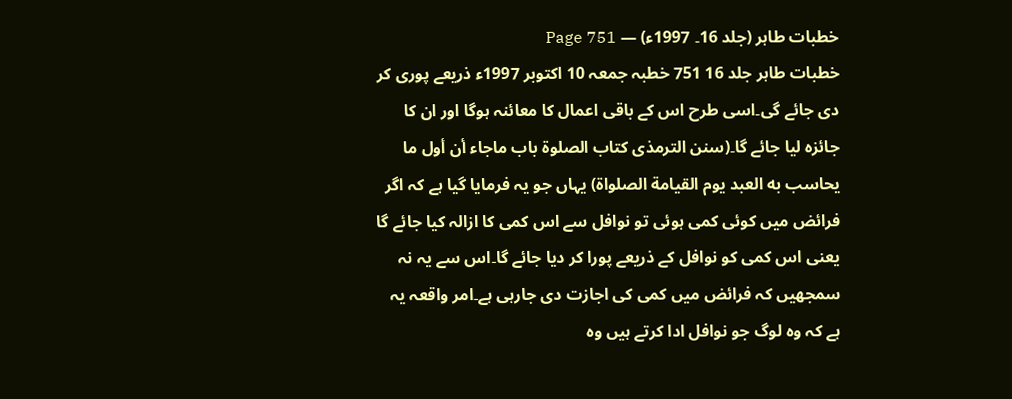خطبات طاہر (جلد 16۔ 1997ء) — Page 751
خطبات طاہر جلد 16 751 خطبہ جمعہ 10 اکتوبر 1997ء ذریعے پوری کر دی جائے گی۔اسی طرح اس کے باقی اعمال کا معائنہ ہوگا اور ان کا جائزہ لیا جائے گا۔(سنن الترمذى كتاب الصلوة باب ماجاء أن أول ما يحاسب به العبد يوم القيامة الصلواة) یہاں جو یہ فرمایا گیا ہے کہ اگر فرائض میں کوئی کمی ہوئی تو نوافل سے اس کمی کا ازالہ کیا جائے گا یعنی اس کمی کو نوافل کے ذریعے پورا کر دیا جائے گا۔اس سے یہ نہ سمجھیں کہ فرائض میں کمی کی اجازت دی جارہی ہے۔امر واقعہ یہ ہے کہ وہ لوگ جو نوافل ادا کرتے ہیں وہ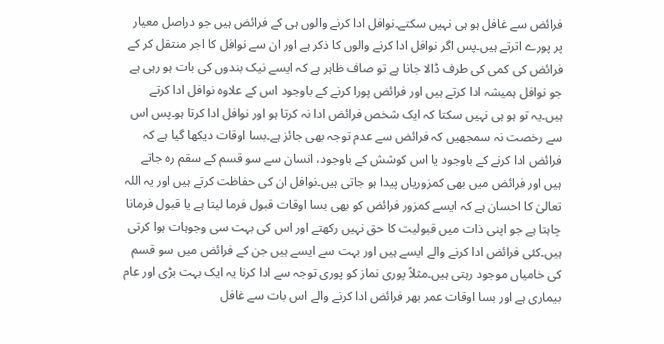فرائض سے غافل ہو ہی نہیں سکتے۔نوافل ادا کرنے والوں ہی کے فرائض ہیں جو دراصل معیار پر پورے اترتے ہیں۔پس اگر نوافل ادا کرنے والوں کا ذکر ہے اور ان سے نوافل کا اجر منتقل کر کے فرائض کی کمی کی طرف ڈالا جانا ہے تو صاف ظاہر ہے کہ ایسے نیک بندوں کی بات ہو رہی ہے جو نوافل ہمیشہ ادا کرتے ہیں اور فرائض پورا کرنے کے باوجود اس کے علاوہ نوافل ادا کرتے ہیں۔یہ تو ہو ہی نہیں سکتا کہ ایک شخص فرائض ادا نہ کرتا ہو اور نوافل ادا کرتا ہو۔پس اس سے رخصت نہ سمجھیں کہ فرائض سے عدم توجہ بھی جائز ہے۔بسا اوقات دیکھا گیا ہے کہ فرائض ادا کرنے کے باوجود یا اس کوشش کے باوجود، انسان سے سو قسم کے سقم رہ جاتے ہیں اور فرائض میں بھی کمزوریاں پیدا ہو جاتی ہیں۔نوافل ان کی حفاظت کرتے ہیں اور یہ اللہ تعالیٰ کا احسان ہے کہ ایسے کمزور فرائض کو بھی بسا اوقات قبول فرما لیتا ہے یا قبول فرمانا چاہتا ہے جو اپنی ذات میں قبولیت کا حق نہیں رکھتے اور اس کی بہت سی وجوہات ہوا کرتی ہیں۔کئی فرائض ادا کرنے والے ایسے ہیں اور بہت سے ایسے ہیں جن کے فرائض میں سو قسم کی خامیاں موجود رہتی ہیں۔مثلاً پوری نماز کو پوری توجہ سے ادا کرنا یہ ایک بہت بڑی اور عام بیماری ہے اور بسا اوقات عمر بھر فرائض ادا کرنے والے اس بات سے غافل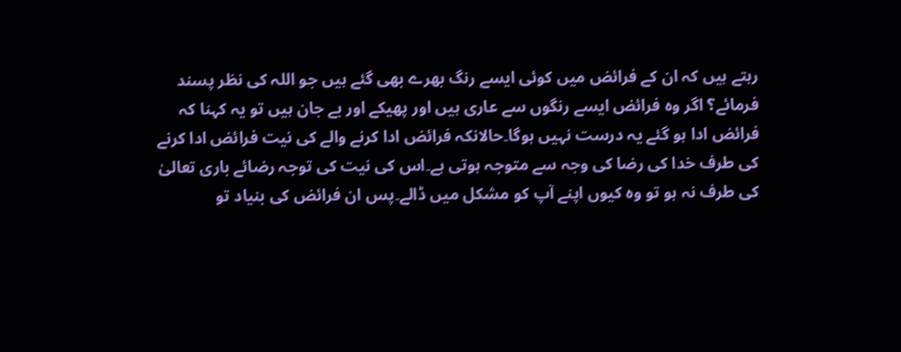رہتے ہیں کہ ان کے فرائض میں کوئی ایسے رنگ بھرے بھی گئے ہیں جو اللہ کی نظر پسند فرمائے؟ اگر وہ فرائض ایسے رنگوں سے عاری ہیں اور پھیکے اور بے جان ہیں تو یہ کہنا کہ فرائض ادا ہو گئے یہ درست نہیں ہوگا۔حالانکہ فرائض ادا کرنے والے کی نیت فرائض ادا کرنے کی طرف خدا کی رضا کی وجہ سے متوجہ ہوتی ہے۔اس کی نیت کی توجہ رضائے باری تعالیٰ کی طرف نہ ہو تو وہ کیوں اپنے آپ کو مشکل میں ڈالے۔پس ان فرائض کی بنیاد تو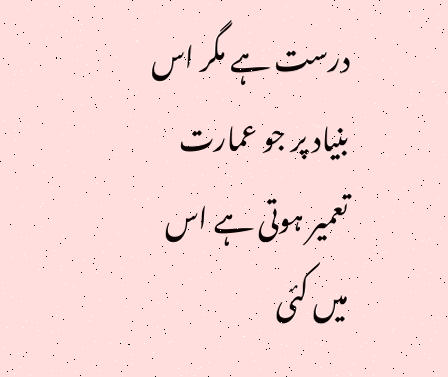درست ہے مگر اس بنیاد پر جو عمارت تعمیر ہوتی ہے اس میں کئی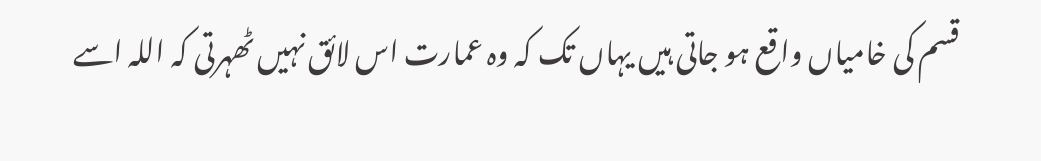قسم کی خامیاں واقع ہو جاتی ہیں یہاں تک کہ وہ عمارت اس لائق نہیں ٹھہرتی کہ اللہ اسے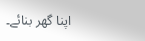اپنا گھر بنائے۔